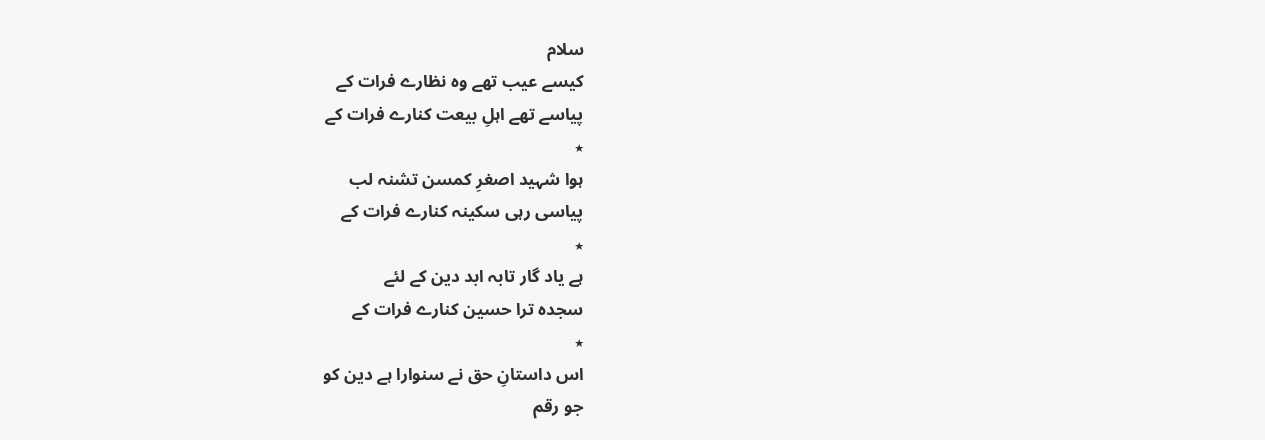سلام
کیسے عیب تھے وہ نظارے فرات کے
پیاسے تھے اہلِ بیعت کنارے فرات کے
٭
ہوا شہید اصغرِ کمسن تشنہ لب
پیاسی رہی سکینہ کنارے فرات کے
٭
ہے یاد گار تابہ ابد دین کے لئے
سجدہ ترا حسین کنارے فرات کے
٭
اس داستانِ حق نے سنوارا ہے دین کو
جو رقم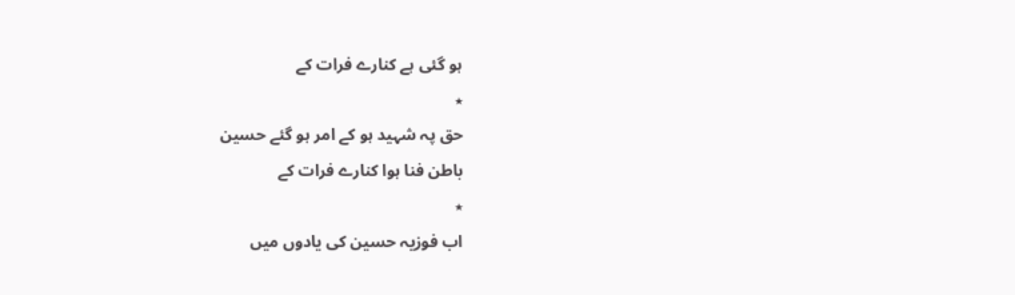ہو گئی ہے کنارے فرات کے
٭
حق پہ شہید ہو کے امر ہو گئے حسین
باطن فنا ہوا کنارے فرات کے
٭
اب فوزیہ حسین کی یادوں میں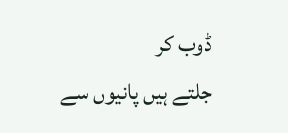ڈوب کر
جلتے ہیں پانیوں سے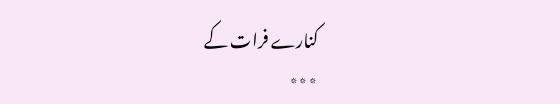کنارے فرات کے
٭٭٭